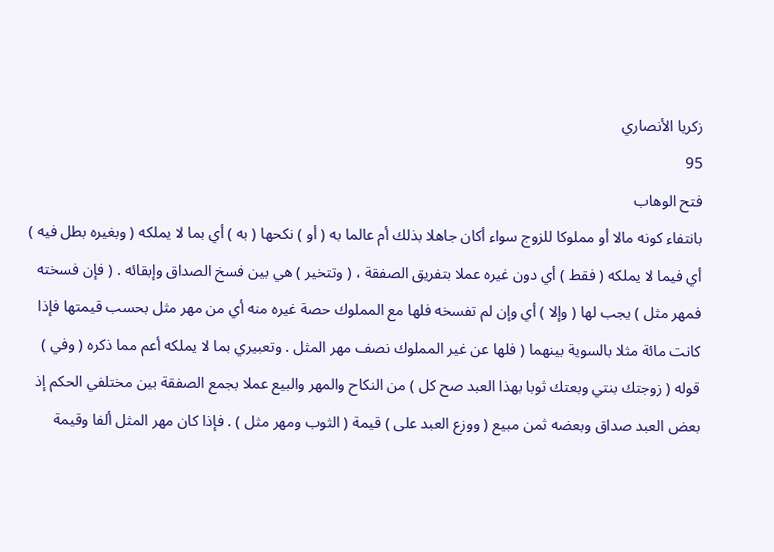زكريا الأنصاري
95
فتح الوهاب
بانتفاء كونه مالا أو مملوكا للزوج سواء أكان جاهلا بذلك أم عالما به ( أو ) نكحها ( به ) أي بما لا يملكه ( وبغيره بطل فيه ) أي فيما لا يملكه ( فقط ) أي دون غيره عملا بتفريق الصفقة ، ( وتتخير ) هي بين فسخ الصداق وإبقائه . ( فإن فسخته فمهر مثل ) يجب لها ( وإلا ) أي وإن لم تفسخه فلها مع المملوك حصة غيره منه أي من مهر مثل بحسب قيمتها فإذا كانت مائة مثلا بالسوية بينهما ( فلها عن غير المملوك نصف مهر المثل . وتعبيري بما لا يملكه أعم مما ذكره ( وفي ) قوله ( زوجتك بنتي وبعتك ثوبا بهذا العبد صح كل ) من النكاح والمهر والبيع عملا بجمع الصفقة بين مختلفي الحكم إذ بعض العبد صداق وبعضه ثمن مبيع ( ووزع العبد على ) قيمة ( الثوب ومهر مثل ) . فإذا كان مهر المثل ألفا وقيمة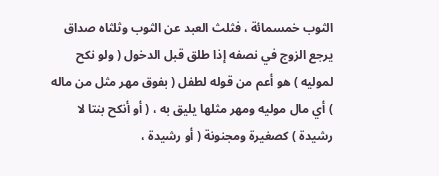الثوب خمسمائة ، فثلث العبد عن الثوب وثلثاه صداق يرجع الزوج في نصفه إذا طلق قبل الدخول ( ولو نكح لموليه ) هو أعم من قوله لطفل ( بفوق مهر مثل من ماله ) أي مال موليه ومهر مثلها يليق به ، ( أو أنكح بنتا لا رشيدة ) كصغيرة ومجنونة ( أو رشيدة ،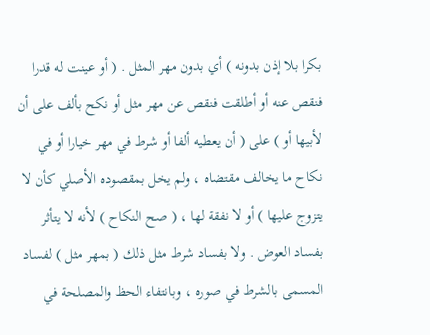بكرا بلا إذن بدونه ) أي بدون مهر المثل . ( أو عينت له قدرا فنقص عنه أو أطلقت فنقص عن مهر مثل أو نكح بألف على أن لأبيها أو ) على ( أن يعطيه ألفا أو شرط في مهر خيارا أو في نكاح ما يخالف مقتضاه ، ولم يخل بمقصوده الأصلي كأن لا يتزوج عليها ) أو لا نفقة لها ، ( صح النكاح ) لأنه لا يتأثر بفساد العوض . ولا بفساد شرط مثل ذلك ( بمهر مثل ) لفساد المسمى بالشرط في صوره ، وبانتفاء الحظ والمصلحة في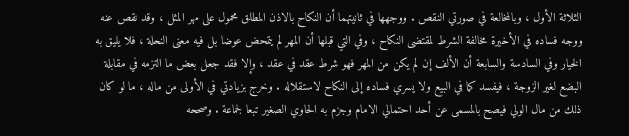الثلاثة الأول ، وبالمخالعة في صورتي النقص . ووجهها في ثانيتهما أن النكاح بالاذن المطلق محمول على مهر المثل ، وقد نقص عنه ووجه فساده في الأخيرة مخالفة الشرط لمقتضى النكاح ، وفي التي قبلها أن المهر لم يتمحض عوضا بل فيه معنى النحلة ، فلا يليق به الخيار وفي السادسة والسابعة أن الألف إن لم يكن من المهر فهو شرط عقد في عقد ، وإلا فقد جعل بعض ما التزمه في مقابلة البضع لغير الزوجة ، فيفسد كما في البيع ولا يسري فساده إلى النكاح لاستقلاله . وخرج بزيادتي في الأولى من ماله ، ما لو كان ذلك من مال الولي فيصح بالمسمى عن أحد احتمالي الامام وجزم به الحاوي الصغير تبعا لجماعة . وصححه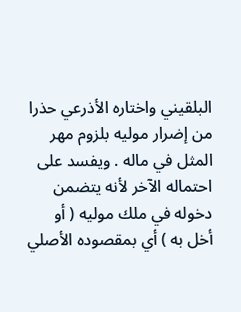البلقيني واختاره الأذرعي حذرا من إضرار موليه بلزوم مهر المثل في ماله . ويفسد على احتماله الآخر لأنه يتضمن دخوله في ملك موليه ( أو أخل به ) أي بمقصوده الأصلي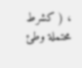، ( كشرط محتملة وطئ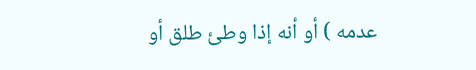عدمه ) أو أنه إذا وطئ طلق أو